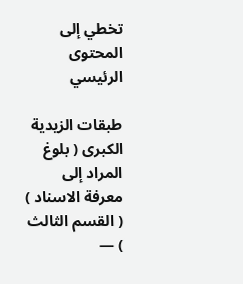تخطي إلى المحتوى الرئيسي

طبقات الزيدية الكبرى ( بلوغ المراد إلى معرفة الاسناد ) ( القسم الثالث ) —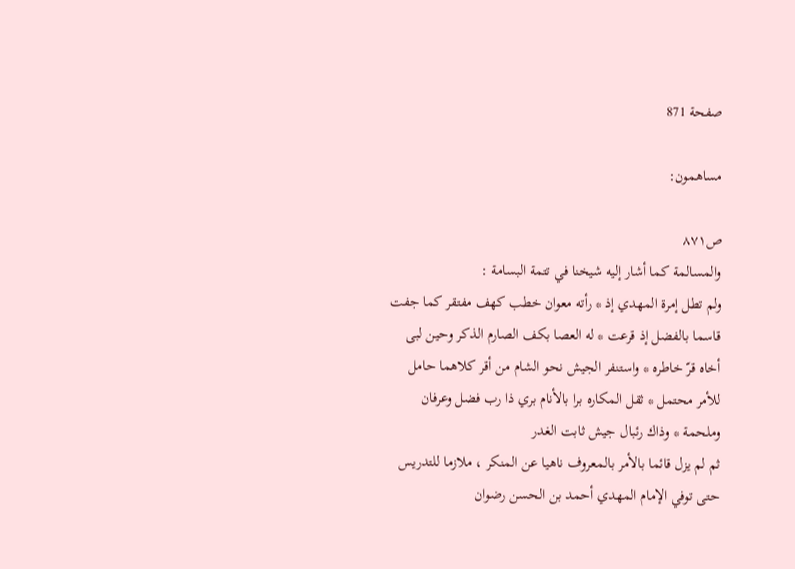صفحة 871

مساهمون:

ص٨٧١
والمسالمة كما أشار إليه شيخنا في تتمة البسامة :
ولم تطل إمرة المهدي إذ * رأته معوان خطب كهف مفتقر كما جفت قاسما بالفضل إذ قرعت * له العصا بكف الصارم الذكر وحين لبى أخاه قرّ خاطره * واستنفر الجيش نحو الشام من أقر كلاهما حامل للأمر محتمل * ثقل المكاره برا بالأنام بري ذا رب فضل وعرفان وملحمة * وذاك رئبال جيش ثابت الغدر
ثم لم يزل قائما بالأمر بالمعروف ناهيا عن المنكر ، ملازما للتدريس حتى توفي الإمام المهدي أحمد بن الحسن رضوان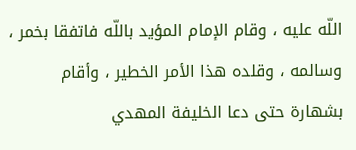اللّه عليه ، وقام الإمام المؤيد باللّه فاتفقا بخمر ، وسالمه ، وقلده هذا الأمر الخطير ، وأقام بشهارة حتى دعا الخليفة المهدي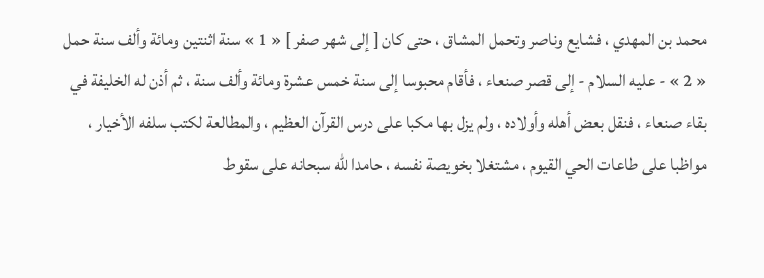محمد بن المهدي ، فشايع وناصر وتحمل المشاق ، حتى كان [ إلى شهر صفر ] « 1 » سنة اثنتين ومائة وألف سنة حمل « 2 » - عليه السلام - إلى قصر صنعاء ، فأقام محبوسا إلى سنة خمس عشرة ومائة وألف سنة ، ثم أذن له الخليفة في بقاء صنعاء ، فنقل بعض أهله وأولاده ، ولم يزل بها مكبا على درس القرآن العظيم ، والمطالعة لكتب سلفه الأخيار ، مواظبا على طاعات الحي القيوم ، مشتغلا بخويصة نفسه ، حامدا للّه سبحانه على سقوط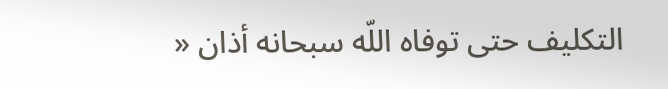التكليف حتى توفاه اللّه سبحانه أذان «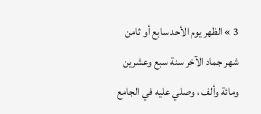3 » الظهر يوم الأحد سابع أو ثامن شهر جماد الآخر سنة سبع وعشرين ومائة وألف ، وصلي عليه في الجامع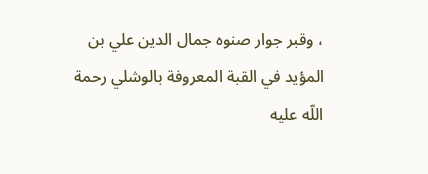، وقبر جوار صنوه جمال الدين علي بن المؤيد في القبة المعروفة بالوشلي رحمة اللّه عليه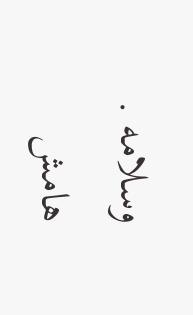وسلامه .
هامش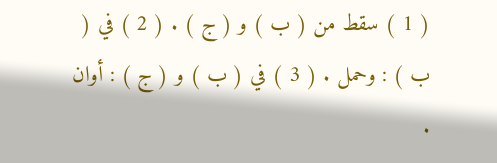( 1 ) سقط من ( ب ) و ( ج ) . ( 2 ) في ( ب ) : وحمل . ( 3 ) في ( ب ) و ( ج ) : أوان .